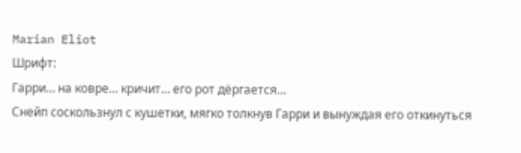Marian Eliot
Шрифт:
Гарри… на ковре… кричит… его рот дёргается…
Снейп соскользнул с кушетки, мягко толкнув Гарри и вынуждая его откинуться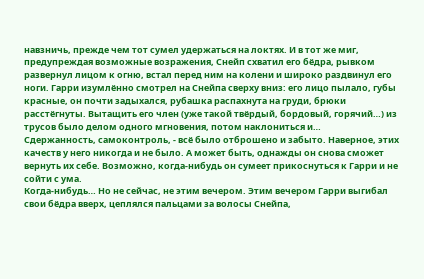навзничь, прежде чем тот сумел удержаться на локтях. И в тот же миг, предупреждая возможные возражения, Снейп схватил его бёдра, рывком развернул лицом к огню, встал перед ним на колени и широко раздвинул его ноги. Гарри изумлённо смотрел на Снейпа сверху вниз: его лицо пылало, губы красные, он почти задыхался, рубашка распахнута на груди, брюки расстёгнуты. Вытащить его член (уже такой твёрдый, бордовый, горячий…) из трусов было делом одного мгновения, потом наклониться и…
Сдержанность, самоконтроль, - всё было отброшено и забыто. Наверное, этих качеств у него никогда и не было. А может быть, однажды он снова сможет вернуть их себе. Возможно, когда-нибудь он сумеет прикоснуться к Гарри и не сойти с ума.
Когда-нибудь… Но не сейчас, не этим вечером. Этим вечером Гарри выгибал свои бёдра вверх, цеплялся пальцами за волосы Снейпа,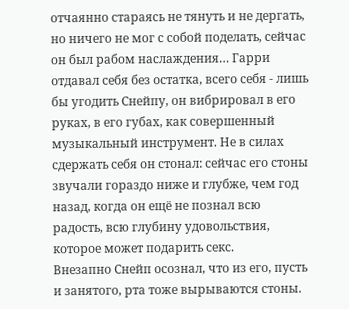отчаянно стараясь не тянуть и не дергать, но ничего не мог с собой поделать, сейчас он был рабом наслаждения… Гарри отдавал себя без остатка, всего себя - лишь бы угодить Снейпу, он вибрировал в его руках, в его губах, как совершенный музыкальный инструмент. Не в силах сдержать себя он стонал: сейчас его стоны звучали гораздо ниже и глубже, чем год назад, когда он ещё не познал всю радость, всю глубину удовольствия, которое может подарить секс.
Внезапно Снейп осознал, что из его, пусть и занятого, рта тоже вырываются стоны.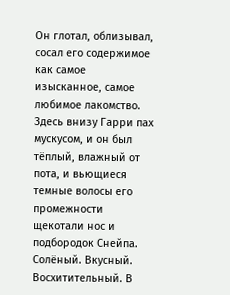Он глотал, облизывал, сосал его содержимое как самое изысканное, самое любимое лакомство. Здесь внизу Гарри пах мускусом, и он был тёплый, влажный от пота, и вьющиеся темные волосы его промежности щекотали нос и подбородок Снейпа. Солёный. Вкусный. Восхитительный. В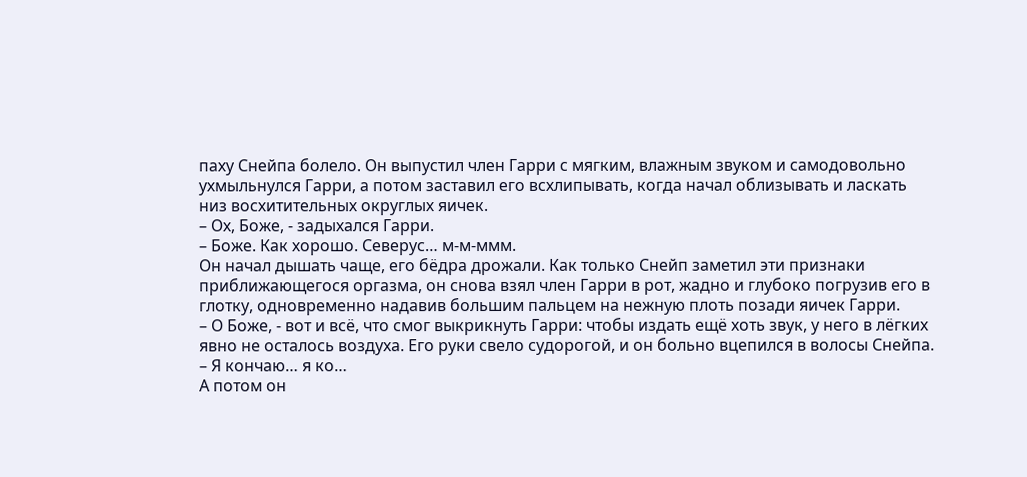паху Снейпа болело. Он выпустил член Гарри с мягким, влажным звуком и самодовольно ухмыльнулся Гарри, а потом заставил его всхлипывать, когда начал облизывать и ласкать низ восхитительных округлых яичек.
– Ох, Боже, - задыхался Гарри.
– Боже. Как хорошо. Северус… м-м-ммм.
Он начал дышать чаще, его бёдра дрожали. Как только Снейп заметил эти признаки приближающегося оргазма, он снова взял член Гарри в рот, жадно и глубоко погрузив его в глотку, одновременно надавив большим пальцем на нежную плоть позади яичек Гарри.
– О Боже, - вот и всё, что смог выкрикнуть Гарри: чтобы издать ещё хоть звук, у него в лёгких явно не осталось воздуха. Его руки свело судорогой, и он больно вцепился в волосы Снейпа.
– Я кончаю… я ко…
А потом он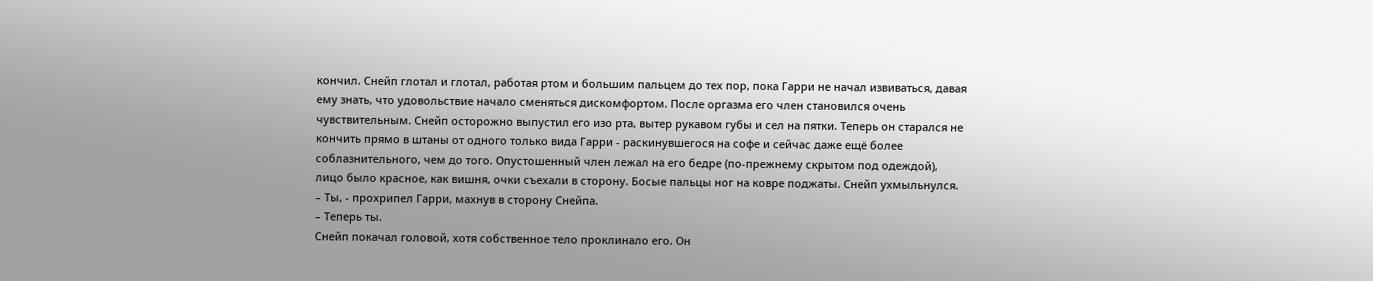кончил. Снейп глотал и глотал, работая ртом и большим пальцем до тех пор, пока Гарри не начал извиваться, давая ему знать, что удовольствие начало сменяться дискомфортом. После оргазма его член становился очень чувствительным. Снейп осторожно выпустил его изо рта, вытер рукавом губы и сел на пятки. Теперь он старался не кончить прямо в штаны от одного только вида Гарри - раскинувшегося на софе и сейчас даже ещё более соблазнительного, чем до того. Опустошенный член лежал на его бедре (по-прежнему скрытом под одеждой), лицо было красное, как вишня, очки съехали в сторону. Босые пальцы ног на ковре поджаты. Снейп ухмыльнулся.
– Ты, - прохрипел Гарри, махнув в сторону Снейпа.
– Теперь ты.
Снейп покачал головой, хотя собственное тело проклинало его. Он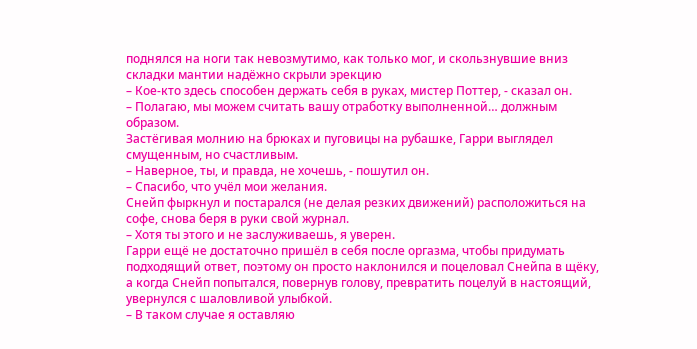поднялся на ноги так невозмутимо, как только мог, и скользнувшие вниз складки мантии надёжно скрыли эрекцию
– Кое-кто здесь способен держать себя в руках, мистер Поттер, - сказал он.
– Полагаю, мы можем считать вашу отработку выполненной… должным образом.
Застёгивая молнию на брюках и пуговицы на рубашке, Гарри выглядел смущенным, но счастливым.
– Наверное, ты, и правда, не хочешь, - пошутил он.
– Спасибо, что учёл мои желания.
Снейп фыркнул и постарался (не делая резких движений) расположиться на софе, снова беря в руки свой журнал.
– Хотя ты этого и не заслуживаешь, я уверен.
Гарри ещё не достаточно пришёл в себя после оргазма, чтобы придумать подходящий ответ, поэтому он просто наклонился и поцеловал Снейпа в щёку, а когда Снейп попытался, повернув голову, превратить поцелуй в настоящий, увернулся с шаловливой улыбкой.
– В таком случае я оставляю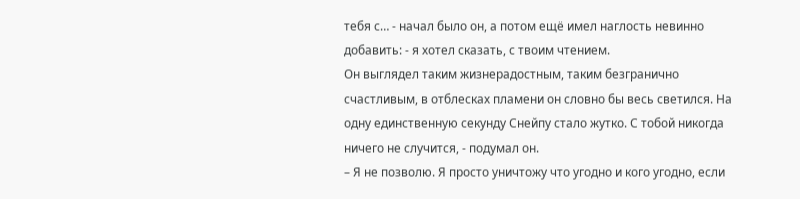тебя с… - начал было он, а потом ещё имел наглость невинно добавить: - я хотел сказать, с твоим чтением.
Он выглядел таким жизнерадостным, таким безгранично счастливым, в отблесках пламени он словно бы весь светился. На одну единственную секунду Снейпу стало жутко. С тобой никогда ничего не случится, - подумал он.
– Я не позволю. Я просто уничтожу что угодно и кого угодно, если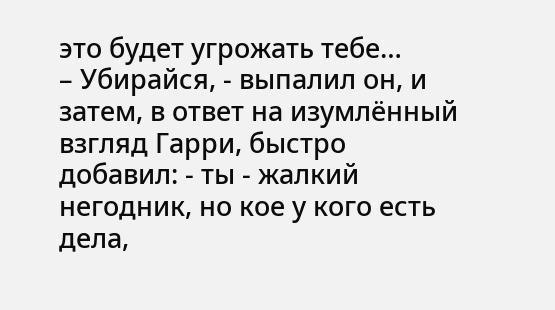это будет угрожать тебе…
– Убирайся, - выпалил он, и затем, в ответ на изумлённый взгляд Гарри, быстро добавил: - ты - жалкий негодник, но кое у кого есть дела,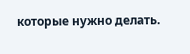которые нужно делать.